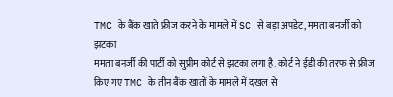TMC के बैंक खाते फ्रीज करने के मामले में SC से बड़ा अपडेट, ममता बनर्जी को झटका
ममता बनर्जी की पार्टी को सुप्रीम कोर्ट से झटका लगा है. कोर्ट ने ईडी की तरफ से फ्रीज किए गए TMC के तीन बैंक खातों के मामले में दखल से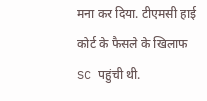मना कर दिया. टीएमसी हाई कोर्ट के फैसले के खिलाफ SC पहुंची थी.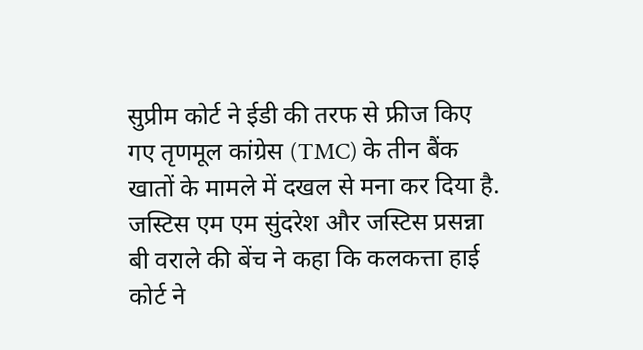सुप्रीम कोर्ट ने ईडी की तरफ से फ्रीज किए गए तृणमूल कांग्रेस (TMC) के तीन बैंक खातों के मामले में दखल से मना कर दिया है. जस्टिस एम एम सुंदरेश और जस्टिस प्रसन्ना बी वराले की बेंच ने कहा कि कलकत्ता हाई कोर्ट ने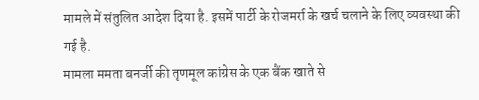मामले में संतुलित आदेश दिया है. इसमें पार्टी के रोजमर्रा के खर्च चलाने के लिए व्यवस्था की गई है.
मामला ममता बनर्जी की तृणमूल कांग्रेस के एक बैंक खाते से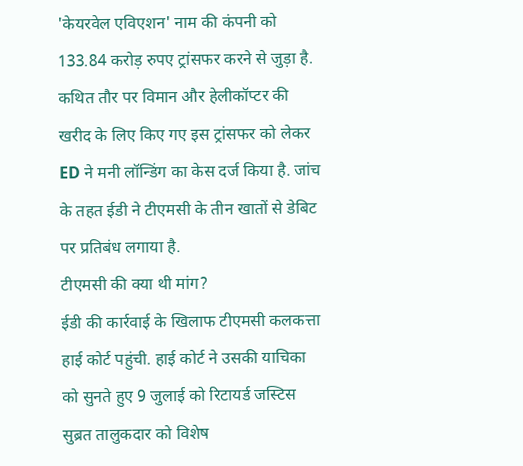'केयरवेल एविएशन' नाम की कंपनी को 133.84 करोड़ रुपए ट्रांसफर करने से जुड़ा है. कथित तौर पर विमान और हेलीकॉप्टर की खरीद के लिए किए गए इस ट्रांसफर को लेकर ED ने मनी लॉन्डिंग का केस दर्ज किया है. जांच के तहत ईडी ने टीएमसी के तीन खातों से डेबिट पर प्रतिबंध लगाया है.
टीएमसी की क्या थी मांग?
ईडी की कार्रवाई के खिलाफ टीएमसी कलकत्ता हाई कोर्ट पहुंची. हाई कोर्ट ने उसकी याचिका को सुनते हुए 9 जुलाई को रिटायर्ड जस्टिस सुब्रत तालुकदार को विशेष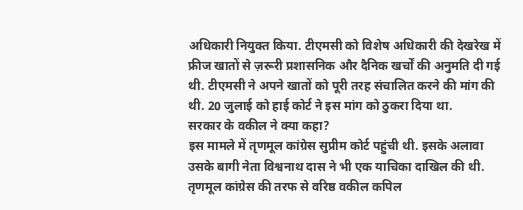अधिकारी नियुक्त किया. टीएमसी को विशेष अधिकारी की देखरेख में फ्रीज खातों से ज़रूरी प्रशासनिक और दैनिक खर्चों की अनुमति दी गई थी. टीएमसी ने अपने खातों को पूरी तरह संचालित करने की मांग की थी. 20 जुलाई को हाई कोर्ट ने इस मांग को ठुकरा दिया था.
सरकार के वकील ने क्या कहा?
इस मामले में तृणमूल कांग्रेस सुप्रीम कोर्ट पहुंची थी. इसके अलावा उसके बागी नेता विश्वनाथ दास ने भी एक याचिका दाखिल की थी. तृणमूल कांग्रेस की तरफ से वरिष्ठ वकील कपिल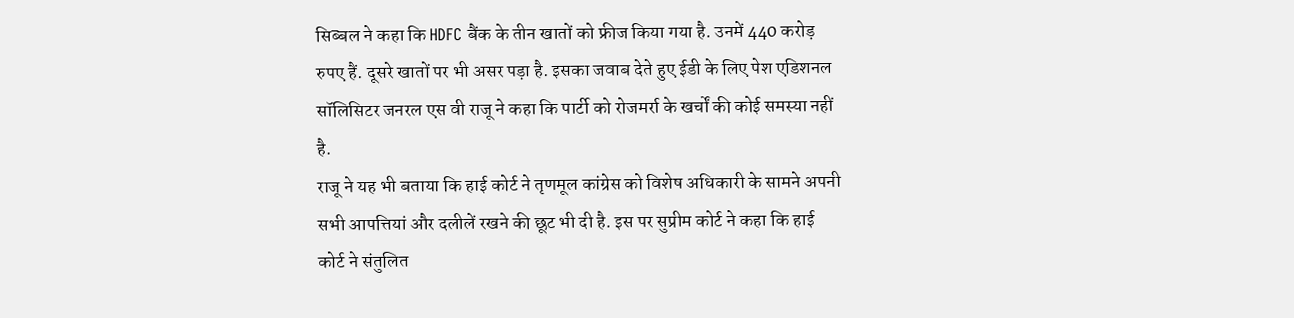सिब्बल ने कहा कि HDFC बैंक के तीन खातों को फ्रीज किया गया है. उनमें 440 करोड़ रुपए हैं. दूसरे खातों पर भी असर पड़ा है. इसका जवाब देते हुए ईडी के लिए पेश एडिशनल सॉलिसिटर जनरल एस वी राजू ने कहा कि पार्टी को रोजमर्रा के खर्चों की कोई समस्या नहीं है.
राजू ने यह भी बताया कि हाई कोर्ट ने तृणमूल कांग्रेस को विशेष अधिकारी के सामने अपनी सभी आपत्तियां और दलीलें रखने की छूट भी दी है. इस पर सुप्रीम कोर्ट ने कहा कि हाई कोर्ट ने संतुलित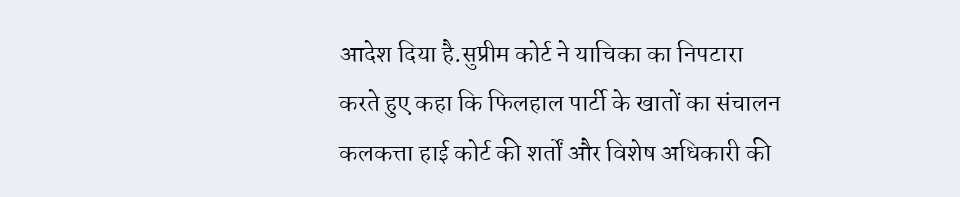आदेश दिया है.सुप्रीम कोर्ट ने याचिका का निपटारा करते हुए कहा कि फिलहाल पार्टी के खातों का संचालन कलकत्ता हाई कोर्ट की शर्तों और विशेष अधिकारी की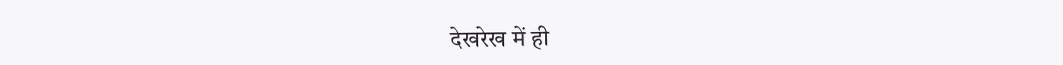देखरेख में ही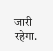जारी रहेगा.